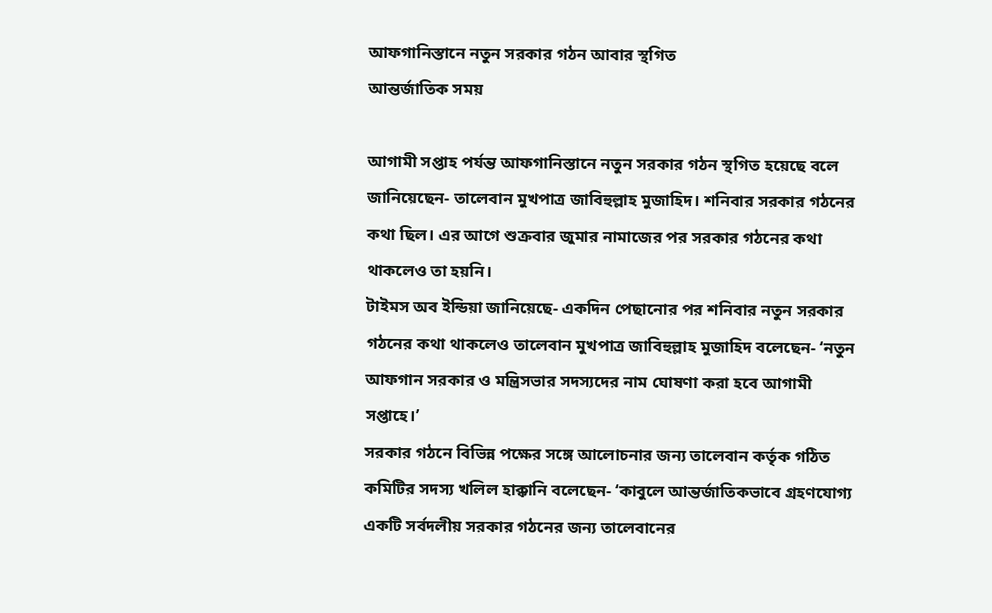আফগানিস্তানে নতুন সরকার গঠন আবার স্থগিত
আন্তর্জাতিক সময়

আগামী সপ্তাহ পর্যন্ত আফগানিস্তানে নতুন সরকার গঠন স্থগিত হয়েছে বলে জানিয়েছেন- তালেবান মুখপাত্র জাবিহুল্লাহ মুজাহিদ। শনিবার সরকার গঠনের কথা ছিল। এর আগে শুক্রবার জুমার নামাজের পর সরকার গঠনের কথা থাকলেও তা হয়নি।
টাইমস অব ইন্ডিয়া জানিয়েছে- একদিন পেছানোর পর শনিবার নতুন সরকার গঠনের কথা থাকলেও তালেবান মুখপাত্র জাবিহুল্লাহ মুজাহিদ বলেছেন- ‘নতুন আফগান সরকার ও মন্ত্রিসভার সদস্যদের নাম ঘোষণা করা হবে আগামী সপ্তাহে।’
সরকার গঠনে বিভিন্ন পক্ষের সঙ্গে আলোচনার জন্য তালেবান কর্তৃক গঠিত কমিটির সদস্য খলিল হাক্কানি বলেছেন- ‘কাবুলে আন্তর্জাতিকভাবে গ্রহণযোগ্য একটি সর্বদলীয় সরকার গঠনের জন্য তালেবানের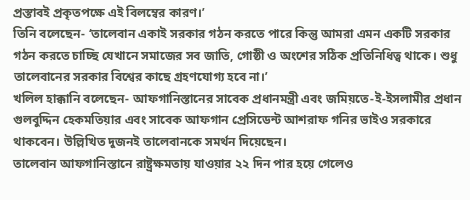প্রস্তাবই প্রকৃতপক্ষে এই বিলম্বের কারণ।’
তিনি বলেছেন- ‘তালেবান একাই সরকার গঠন করতে পারে কিন্তু আমরা এমন একটি সরকার গঠন করতে চাচ্ছি যেখানে সমাজের সব জাতি, গোষ্ঠী ও অংশের সঠিক প্রতিনিধিত্ব থাকে। শুধু তালেবানের সরকার বিশ্বের কাছে গ্রহণযোগ্য হবে না।’
খলিল হাক্কানি বলেছেন- আফগানিস্তানের সাবেক প্রধানমন্ত্রী এবং জমিয়তে-ই-ইসলামীর প্রধান গুলবুদ্দিন হেকমতিয়ার এবং সাবেক আফগান প্রেসিডেন্ট আশরাফ গনির ভাইও সরকারে থাকবেন। উল্লিখিত দুজনই তালেবানকে সমর্থন দিয়েছেন।
তালেবান আফগানিস্তানে রাষ্ট্রক্ষমতায় যাওয়ার ২২ দিন পার হয়ে গেলেও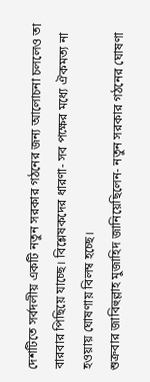দেশটিতে সর্বদলীয় একটি নতুন সরকার গঠনের জন্য আলোচনা চললেও তা বারবার পিছিয়ে যাচ্ছে। বিশ্লেষকদের ধারণা- সব পক্ষের মধ্যে ঐকমত্য না হওয়ায় ঘোষণায় বিলম্ব হচ্ছে।
শুক্রবার জাবিহুল্লাহ মুজাহিদ জানিয়েছিলেন- নতুন সরকার গঠনের ঘোষণা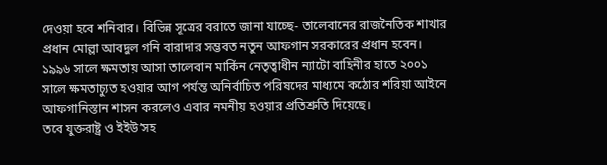দেওয়া হবে শনিবার। বিভিন্ন সূত্রের বরাতে জানা যাচ্ছে- তালেবানের রাজনৈতিক শাখার প্রধান মোল্লা আবদুল গনি বারাদার সম্ভবত নতুন আফগান সরকারের প্রধান হবেন।
১৯৯৬ সালে ক্ষমতায় আসা তালেবান মার্কিন নেতৃত্বাধীন ন্যাটো বাহিনীর হাতে ২০০১ সালে ক্ষমতাচ্যুত হওয়ার আগ পর্যন্ত অনির্বাচিত পরিষদের মাধ্যমে কঠোর শরিয়া আইনে আফগানিস্তান শাসন করলেও এবার নমনীয় হওয়ার প্রতিশ্রুতি দিয়েছে।
তবে যুক্তরাষ্ট্র ও ইইউ’সহ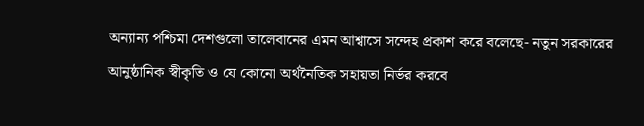অন্যান্য পশ্চিমা দেশগুলো তালেবানের এমন আশ্বাসে সন্দেহ প্রকাশ করে বলেছে- নতুন সরকারের আনুষ্ঠানিক স্বীকৃতি ও যে কোনো অর্থনৈতিক সহায়তা নির্ভর করবে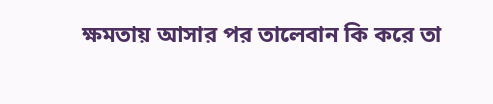ক্ষমতায় আসার পর তালেবান কি করে তা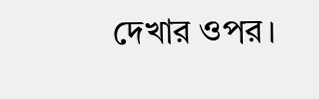দেখার ওপর।